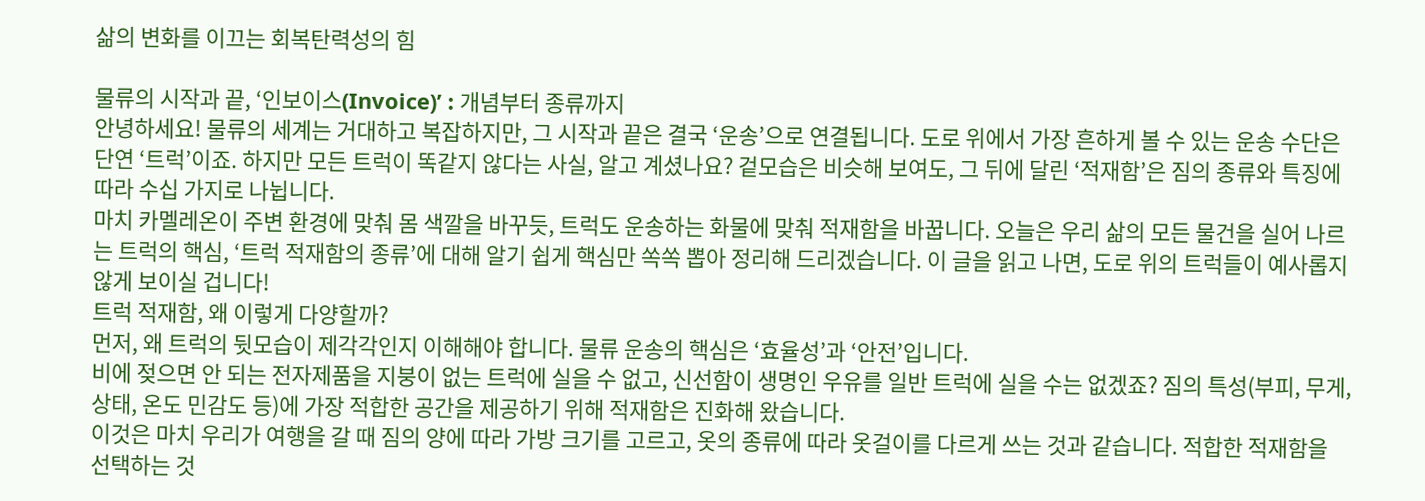삶의 변화를 이끄는 회복탄력성의 힘

물류의 시작과 끝, ‘인보이스(Invoice)’ : 개념부터 종류까지
안녕하세요! 물류의 세계는 거대하고 복잡하지만, 그 시작과 끝은 결국 ‘운송’으로 연결됩니다. 도로 위에서 가장 흔하게 볼 수 있는 운송 수단은 단연 ‘트럭’이죠. 하지만 모든 트럭이 똑같지 않다는 사실, 알고 계셨나요? 겉모습은 비슷해 보여도, 그 뒤에 달린 ‘적재함’은 짐의 종류와 특징에 따라 수십 가지로 나뉩니다.
마치 카멜레온이 주변 환경에 맞춰 몸 색깔을 바꾸듯, 트럭도 운송하는 화물에 맞춰 적재함을 바꿉니다. 오늘은 우리 삶의 모든 물건을 실어 나르는 트럭의 핵심, ‘트럭 적재함의 종류’에 대해 알기 쉽게 핵심만 쏙쏙 뽑아 정리해 드리겠습니다. 이 글을 읽고 나면, 도로 위의 트럭들이 예사롭지 않게 보이실 겁니다!
트럭 적재함, 왜 이렇게 다양할까?
먼저, 왜 트럭의 뒷모습이 제각각인지 이해해야 합니다. 물류 운송의 핵심은 ‘효율성’과 ‘안전’입니다.
비에 젖으면 안 되는 전자제품을 지붕이 없는 트럭에 실을 수 없고, 신선함이 생명인 우유를 일반 트럭에 실을 수는 없겠죠? 짐의 특성(부피, 무게, 상태, 온도 민감도 등)에 가장 적합한 공간을 제공하기 위해 적재함은 진화해 왔습니다.
이것은 마치 우리가 여행을 갈 때 짐의 양에 따라 가방 크기를 고르고, 옷의 종류에 따라 옷걸이를 다르게 쓰는 것과 같습니다. 적합한 적재함을 선택하는 것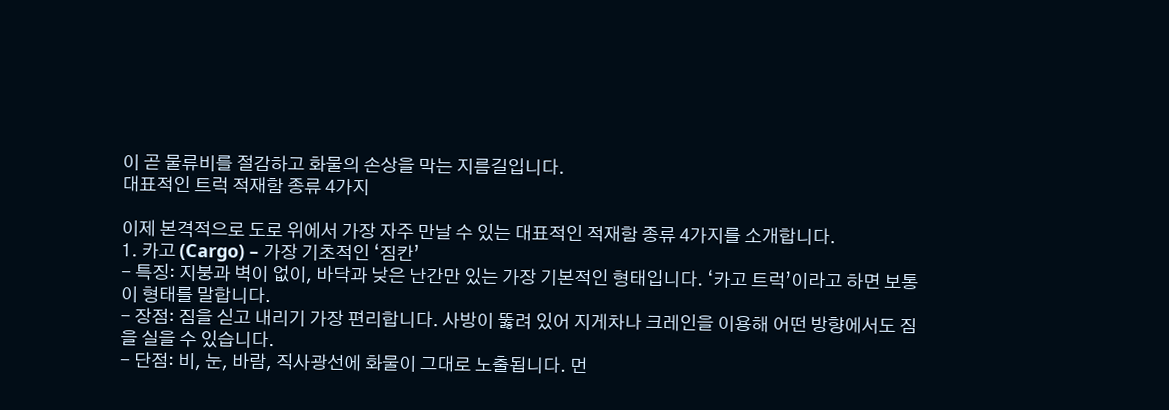이 곧 물류비를 절감하고 화물의 손상을 막는 지름길입니다.
대표적인 트럭 적재함 종류 4가지

이제 본격적으로 도로 위에서 가장 자주 만날 수 있는 대표적인 적재함 종류 4가지를 소개합니다.
1. 카고 (Cargo) – 가장 기초적인 ‘짐칸’
- 특징: 지붕과 벽이 없이, 바닥과 낮은 난간만 있는 가장 기본적인 형태입니다. ‘카고 트럭’이라고 하면 보통 이 형태를 말합니다.
- 장점: 짐을 싣고 내리기 가장 편리합니다. 사방이 뚫려 있어 지게차나 크레인을 이용해 어떤 방향에서도 짐을 실을 수 있습니다.
- 단점: 비, 눈, 바람, 직사광선에 화물이 그대로 노출됩니다. 먼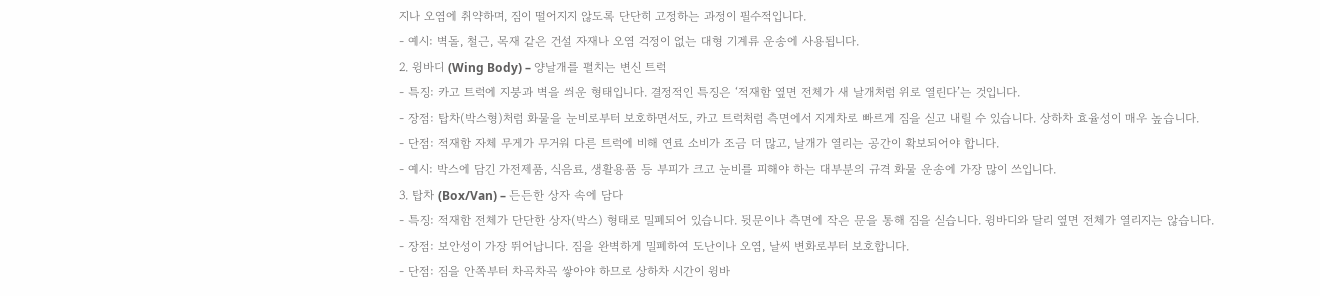지나 오염에 취약하며, 짐이 떨어지지 않도록 단단히 고정하는 과정이 필수적입니다.
- 예시: 벽돌, 철근, 목재 같은 건설 자재나 오염 걱정이 없는 대형 기계류 운송에 사용됩니다.
2. 윙바디 (Wing Body) – 양날개를 펼치는 변신 트럭
- 특징: 카고 트럭에 지붕과 벽을 씌운 형태입니다. 결정적인 특징은 ‘적재함 옆면 전체가 새 날개처럼 위로 열린다’는 것입니다.
- 장점: 탑차(박스형)처럼 화물을 눈비로부터 보호하면서도, 카고 트럭처럼 측면에서 지게차로 빠르게 짐을 싣고 내릴 수 있습니다. 상하차 효율성이 매우 높습니다.
- 단점: 적재함 자체 무게가 무거워 다른 트럭에 비해 연료 소비가 조금 더 많고, 날개가 열리는 공간이 확보되어야 합니다.
- 예시: 박스에 담긴 가전제품, 식음료, 생활용품 등 부피가 크고 눈비를 피해야 하는 대부분의 규격 화물 운송에 가장 많이 쓰입니다.
3. 탑차 (Box/Van) – 든든한 상자 속에 담다
- 특징: 적재함 전체가 단단한 상자(박스) 형태로 밀폐되어 있습니다. 뒷문이나 측면에 작은 문을 통해 짐을 싣습니다. 윙바디와 달리 옆면 전체가 열리지는 않습니다.
- 장점: 보안성이 가장 뛰어납니다. 짐을 완벽하게 밀폐하여 도난이나 오염, 날씨 변화로부터 보호합니다.
- 단점: 짐을 안쪽부터 차곡차곡 쌓아야 하므로 상하차 시간이 윙바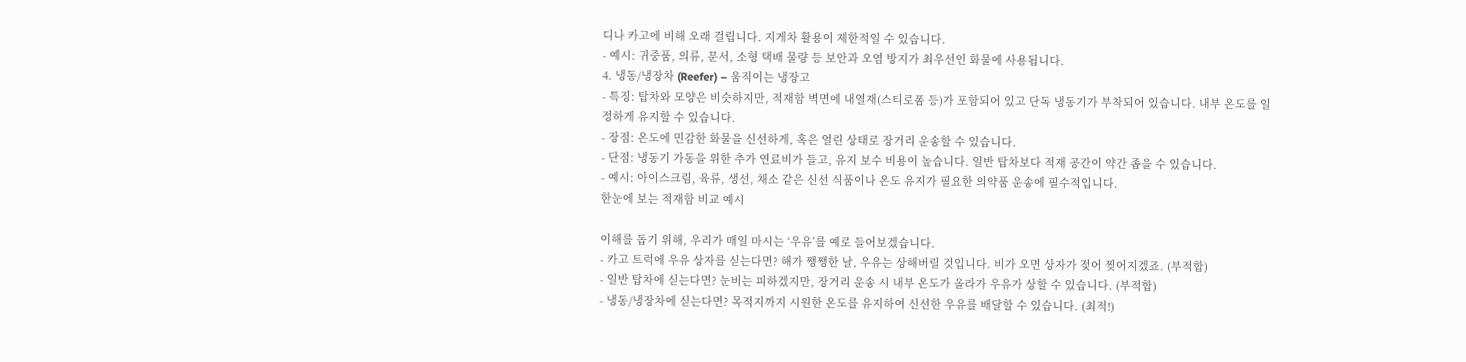디나 카고에 비해 오래 걸립니다. 지게차 활용이 제한적일 수 있습니다.
- 예시: 귀중품, 의류, 문서, 소형 택배 물량 등 보안과 오염 방지가 최우선인 화물에 사용됩니다.
4. 냉동/냉장차 (Reefer) – 움직이는 냉장고
- 특징: 탑차와 모양은 비슷하지만, 적재함 벽면에 내열재(스티로폼 등)가 포함되어 있고 단독 냉동기가 부착되어 있습니다. 내부 온도를 일정하게 유지할 수 있습니다.
- 장점: 온도에 민감한 화물을 신선하게, 혹은 얼린 상태로 장거리 운송할 수 있습니다.
- 단점: 냉동기 가동을 위한 추가 연료비가 들고, 유지 보수 비용이 높습니다. 일반 탑차보다 적재 공간이 약간 좁을 수 있습니다.
- 예시: 아이스크림, 육류, 생선, 채소 같은 신선 식품이나 온도 유지가 필요한 의약품 운송에 필수적입니다.
한눈에 보는 적재함 비교 예시

이해를 돕기 위해, 우리가 매일 마시는 ‘우유’를 예로 들어보겠습니다.
- 카고 트럭에 우유 상자를 싣는다면? 해가 쨍쨍한 날, 우유는 상해버릴 것입니다. 비가 오면 상자가 젖어 찢어지겠죠. (부적합)
- 일반 탑차에 싣는다면? 눈비는 피하겠지만, 장거리 운송 시 내부 온도가 올라가 우유가 상할 수 있습니다. (부적합)
- 냉동/냉장차에 싣는다면? 목적지까지 시원한 온도를 유지하여 신선한 우유를 배달할 수 있습니다. (최적!)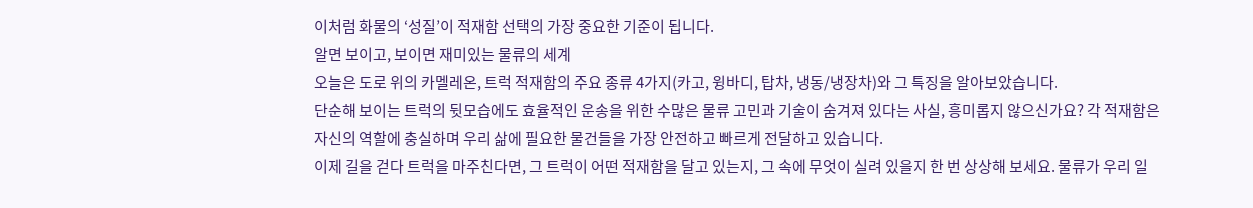이처럼 화물의 ‘성질’이 적재함 선택의 가장 중요한 기준이 됩니다.
알면 보이고, 보이면 재미있는 물류의 세계
오늘은 도로 위의 카멜레온, 트럭 적재함의 주요 종류 4가지(카고, 윙바디, 탑차, 냉동/냉장차)와 그 특징을 알아보았습니다.
단순해 보이는 트럭의 뒷모습에도 효율적인 운송을 위한 수많은 물류 고민과 기술이 숨겨져 있다는 사실, 흥미롭지 않으신가요? 각 적재함은 자신의 역할에 충실하며 우리 삶에 필요한 물건들을 가장 안전하고 빠르게 전달하고 있습니다.
이제 길을 걷다 트럭을 마주친다면, 그 트럭이 어떤 적재함을 달고 있는지, 그 속에 무엇이 실려 있을지 한 번 상상해 보세요. 물류가 우리 일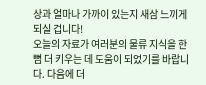상과 얼마나 가까이 있는지 새삼 느끼게 되실 겁니다!
오늘의 자료가 여러분의 물류 지식을 한 뼘 더 키우는 데 도움이 되었기를 바랍니다. 다음에 더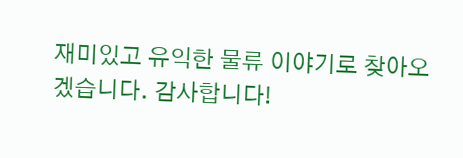재미있고 유익한 물류 이야기로 찾아오겠습니다. 감사합니다!